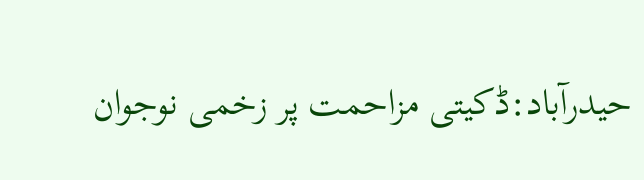حیدرآباد:ڈکیتی مزاحمت پر زخمی نوجوان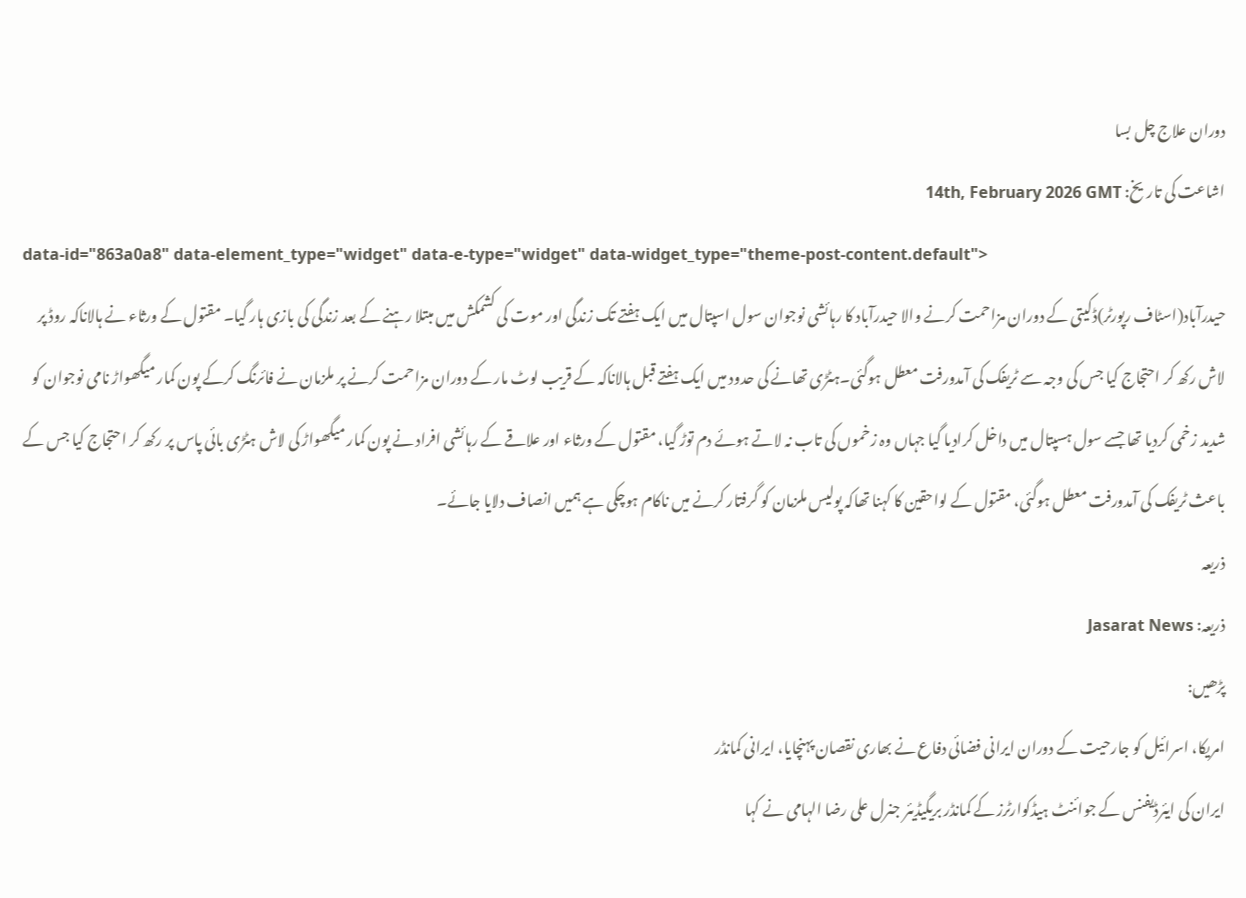دوران علاج چل بسا
اشاعت کی تاریخ: 14th, February 2026 GMT
data-id="863a0a8" data-element_type="widget" data-e-type="widget" data-widget_type="theme-post-content.default">
حیدرآباد(اسٹاف رپورٹر)ڈکیتی کے دوران مزاحمت کرنے والا حیدرآباد کا رہائشی نوجوان سول اسپتال میں ایک ہفتے تک زندگی اور موت کی کشمکش میں مبتلا رہنے کے بعد زندگی کی بازی ہار گیا۔ مقتول کے ورثاء نے ہالاناکہ روڈ پر لاش رکھ کر احتجاج کیا جس کی وجہ سے ٹریفک کی آمدورفت معطل ہوگئی۔ہٹڑی تھانے کی حدود میں ایک ہفتے قبل ہالاناکہ کے قریب لوٹ مار کے دوران مزاحمت کرنے پر ملزمان نے فائرنگ کرکے پون کمار میگھواڑ نامی نوجوان کو شدید زخمی کردیا تھا جسے سول ہسپتال میں داخل کرادیا گیا جہاں وہ زخموں کی تاب نہ لاتے ہوئے دم توڑ گیا، مقتول کے ورثاء اور علاقے کے رہائشی افراد نے پون کمار میگھواڑ کی لاش ہٹڑی بائی پاس پر رکھ کر احتجاج کیا جس کے باعث ٹریفک کی آمدورفت معطل ہوگئی، مقتول کے لواحقین کا کہنا تھاکہ پولیس ملزمان کو گرفتار کرنے میں ناکام ہوچکی ہے ہمیں انصاف دلایا جائے۔
ذریعہ
ذریعہ: Jasarat News
پڑھیں:
امریکا، اسرائیل کو جارحیت کے دوران ایرانی فضائی دفاع نے بھاری نقصان پہنچایا، ایرانی کمانڈر
ایران کی ایئرڈیفنس کے جوائنٹ ہیڈکوارٹرز کے کمانڈر بریگیڈیئر جنرل علی رضا الہامی نے کہا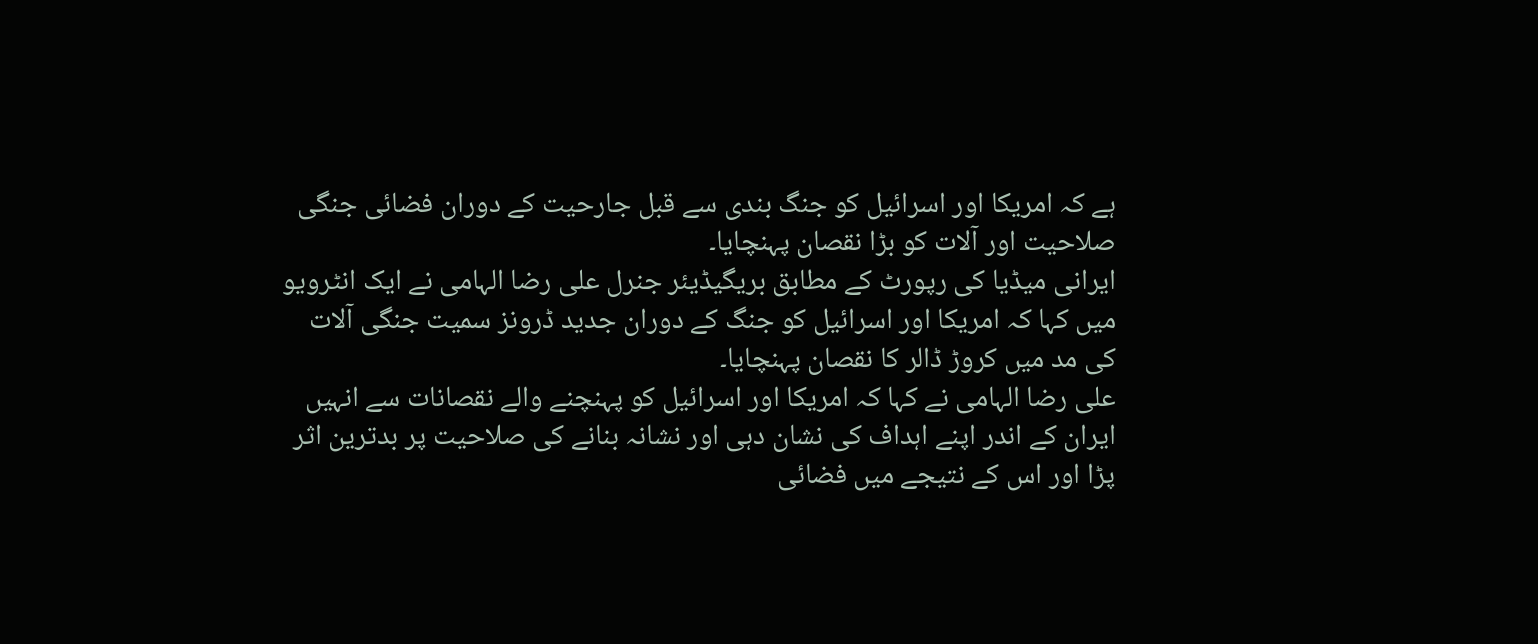ہے کہ امریکا اور اسرائیل کو جنگ بندی سے قبل جارحیت کے دوران فضائی جنگی صلاحیت اور آلات کو بڑا نقصان پہنچایا۔
ایرانی میڈیا کی رپورٹ کے مطابق بریگیڈیئر جنرل علی رضا الہامی نے ایک انٹرویو میں کہا کہ امریکا اور اسرائیل کو جنگ کے دوران جدید ڈرونز سمیت جنگی آلات کی مد میں کروڑ ڈالر کا نقصان پہنچایا۔
علی رضا الہامی نے کہا کہ امریکا اور اسرائیل کو پہنچنے والے نقصانات سے انہیں ایران کے اندر اپنے اہداف کی نشان دہی اور نشانہ بنانے کی صلاحیت پر بدترین اثر پڑا اور اس کے نتیجے میں فضائی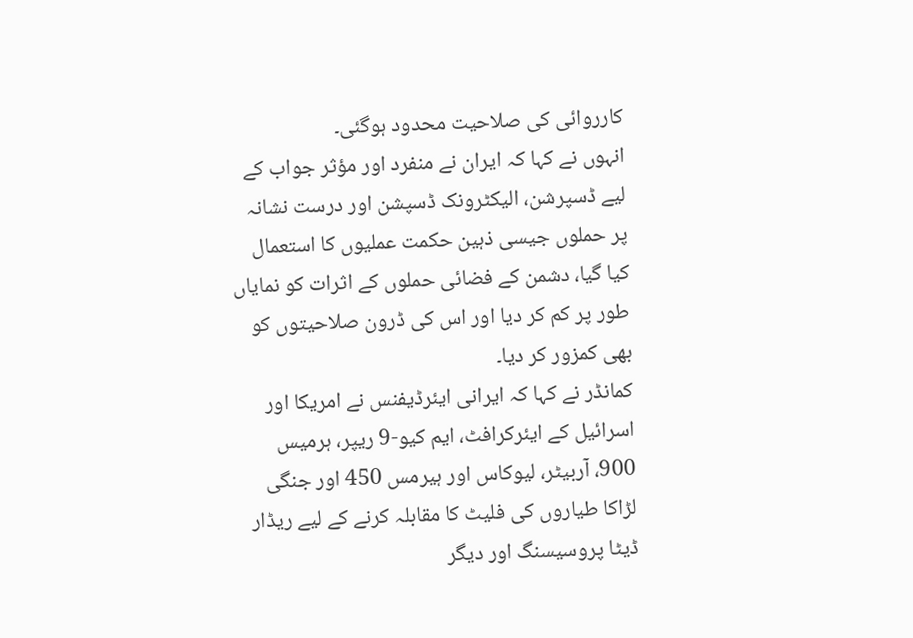کارروائی کی صلاحیت محدود ہوگئی۔
انہوں نے کہا کہ ایران نے منفرد اور مؤثر جواب کے لیے ڈسپرشن، الیکٹرونک ڈسپشن اور درست نشانہ پر حملوں جیسی ذہین حکمت عملیوں کا استعمال کیا گیا، دشمن کے فضائی حملوں کے اثرات کو نمایاں طور پر کم کر دیا اور اس کی ڈرون صلاحیتوں کو بھی کمزور کر دیا۔
کمانڈر نے کہا کہ ایرانی ایئرڈیفنس نے امریکا اور اسرائیل کے ایئرکرافٹ، ایم کیو-9 ریپر، ہرمیس 900، آربیٹر، لیوکاس اور ہیرمس 450 اور جنگی لڑاکا طیاروں کی فلیٹ کا مقابلہ کرنے کے لیے ریڈار ڈیٹا پروسیسنگ اور دیگر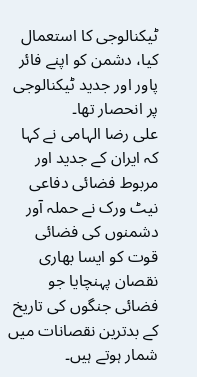ٹیکنالوجی کا استعمال کیا، دشمن کو اپنے فائر پاور اور جدید ٹیکنالوجی پر انحصار تھا۔
علی رضا الہامی نے کہا کہ ایران کے جدید اور مربوط فضائی دفاعی نیٹ ورک نے حملہ آور دشمنوں کی فضائی قوت کو ایسا بھاری نقصان پہنچایا جو فضائی جنگوں کی تاریخ کے بدترین نقصانات میں شمار ہوتے ہیں۔